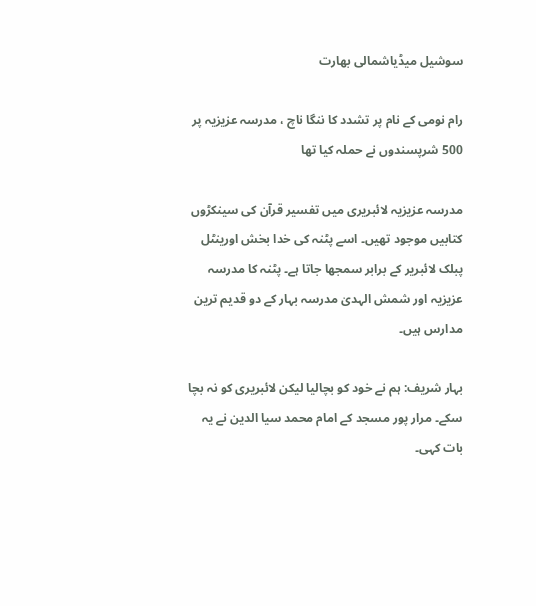سوشیل میڈیاشمالی بھارت

رام نومی کے نام پر تشدد کا ننگا ناچ ، مدرسہ عزیزیہ پر 500 شرپسندوں نے حملہ کیا تھا

مدرسہ عزیزیہ لائبریری میں تفسیر قرآن کی سینکڑوں کتابیں موجود تھیں۔ اسے پٹنہ کی خدا بخش اورینٹل پبلک لائبریر کے برابر سمجھا جاتا ہے۔ پٹنہ کا مدرسہ عزیزیہ اور شمش الہدیٰ مدرسہ بہار کے دو قدیم ترین مدارس ہیں۔

بہار شریف: ہم نے خود کو بچالیا لیکن لائبریری کو نہ بچا سکے۔ مرار پور مسجد کے امام محمد سیا الدین نے یہ بات کہی۔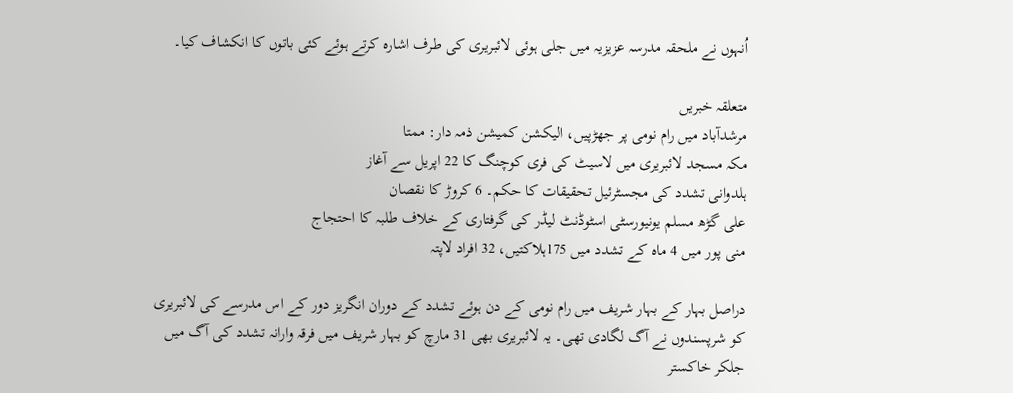اُنہوں نے ملحقہ مدرسہ عزیزیہ میں جلی ہوئی لائبریری کی طرف اشارہ کرتے ہوئے کئی باتوں کا انکشاف کیا۔

متعلقہ خبریں
مرشدآباد میں رام نومی پر جھڑپیں، الیکشن کمیشن ذمہ دار: ممتا
مکہ مسجد لائبریری میں لاسیٹ کی فری کوچنگ کا 22 اپریل سے آغاز
ہلدوانی تشدد کی مجسٹرئیل تحقیقات کا حکم۔ 6 کروڑ کا نقصان
علی گڑھ مسلم یونیورسٹی اسٹوڈنٹ لیڈر کی گرفتاری کے خلاف طلبہ کا احتجاج
منی پور میں 4 ماہ کے تشدد میں 175ہلاکتیں، 32 افراد لاپتہ

دراصل بہار کے بہار شریف میں رام نومی کے دن ہوئے تشدد کے دوران انگریز دور کے اس مدرسے کی لائبریری کو شرپسندوں نے آگ لگادی تھی۔ یہ لائبریری بھی 31 مارچ کو بہار شریف میں فرقہ وارانہ تشدد کی آگ میں جلکر خاکستر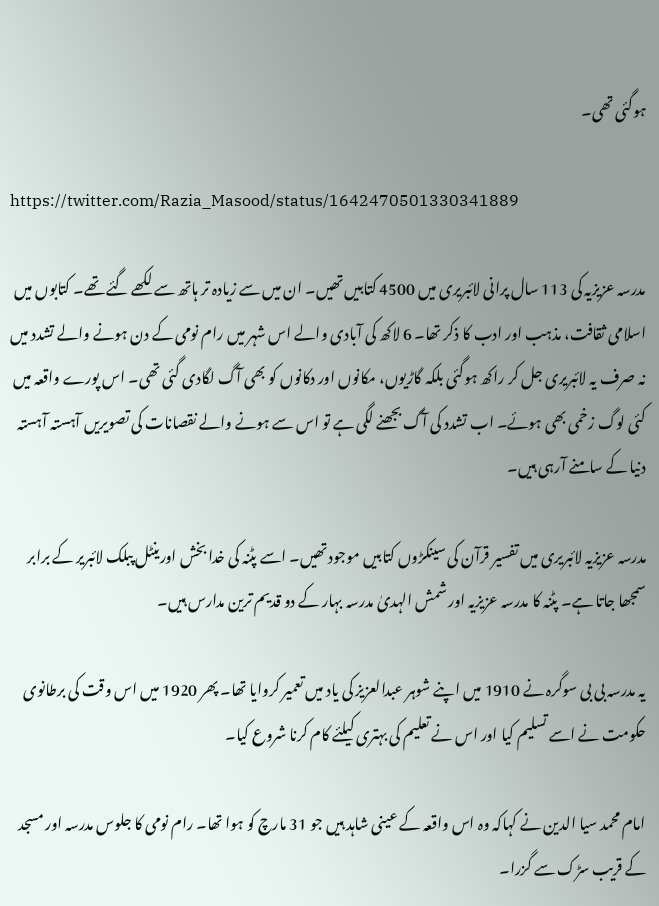ہوگئی تھی۔

https://twitter.com/Razia_Masood/status/1642470501330341889

مدرسہ عزیزیہ کی 113 سال پرانی لائبریری میں 4500 کتابیں تھیں۔ ان میں سے زیادہ تر ہاتھ سے لکھے گئے تھے۔ کتابوں میں اسلامی ثقافت، مذہب اور ادب کا ذکر تھا۔ 6 لاکھ کی آبادی والے اس شہر میں رام نومی کے دن ہونے والے تشدد میں نہ صرف یہ لائبریری جل کر راکھ ہوگئی بلکہ گاڑیوں، مکانوں اور دکانوں کو بھی آگ لگادی گئی تھی۔ اس پورے واقعہ میں کئی لوگ زخمی بھی ہوئے۔ اب تشدد کی آگ بجھنے لگی ہے تو اس سے ہونے والے نقصانات کی تصویریں آہستہ آہستہ دنیا کے سامنے آرہی ہیں۔

مدرسہ عزیزیہ لائبریری میں تفسیر قرآن کی سینکڑوں کتابیں موجود تھیں۔ اسے پٹنہ کی خدا بخش اورینٹل پبلک لائبریر کے برابر سمجھا جاتا ہے۔ پٹنہ کا مدرسہ عزیزیہ اور شمش الہدیٰ مدرسہ بہار کے دو قدیم ترین مدارس ہیں۔

یہ مدرسہ بی بی سوگرہ نے 1910 میں اپنے شوہر عبدالعزیز کی یاد میں تعمیر کروایا تھا۔ پھر 1920 میں اس وقت کی برطانوی حکومت نے اسے تسلیم کیا اور اس نے تعلیم کی بہتری کیلئے کام کرنا شروع کیا۔

امام محمد سیا الدین نے کہاکہ وہ اس واقعہ کے عینی شاہد ہیں جو 31 مارچ کو ہوا تھا۔ رام نومی کا جلوس مدرسہ اور مسجد کے قریب سڑک سے گزرا۔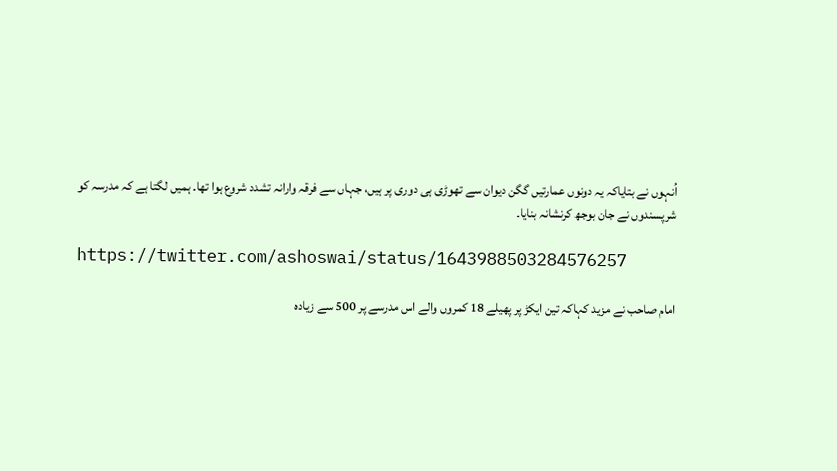اُنہوں نے بتایاکہ یہ دونوں عمارتیں گگن دیوان سے تھوڑی ہی دوری پر ہیں، جہاں سے فرقہ وارانہ تشدد شروع ہوا تھا۔ ہمیں لگتا ہے کہ مدرسہ کو شرپسندوں نے جان بوجھ کرنشانہ بنایا۔

https://twitter.com/ashoswai/status/1643988503284576257

امام صاحب نے مزید کہاکہ تین ایکڑ پر پھیلے 18 کمروں والے اس مدرسے پر 500 سے زیادہ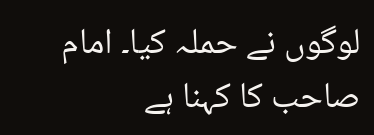لوگوں نے حملہ کیا۔ امام صاحب کا کہنا ہے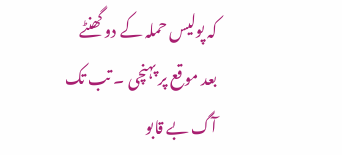کہ پولیس حملہ کے دو گھنٹے بعد موقع پر پہنچی ۔ تب تک آگ بے قابو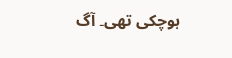ہوچکی تھی۔ آگ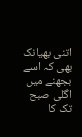اتنی بھیانک بھی کہ اسے بجھنے میں اگلی صبح تک کا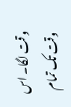وقت لگا۔ اس وقت تک تمام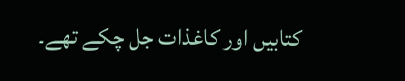کتابیں اور کاغذات جل چکے تھے۔